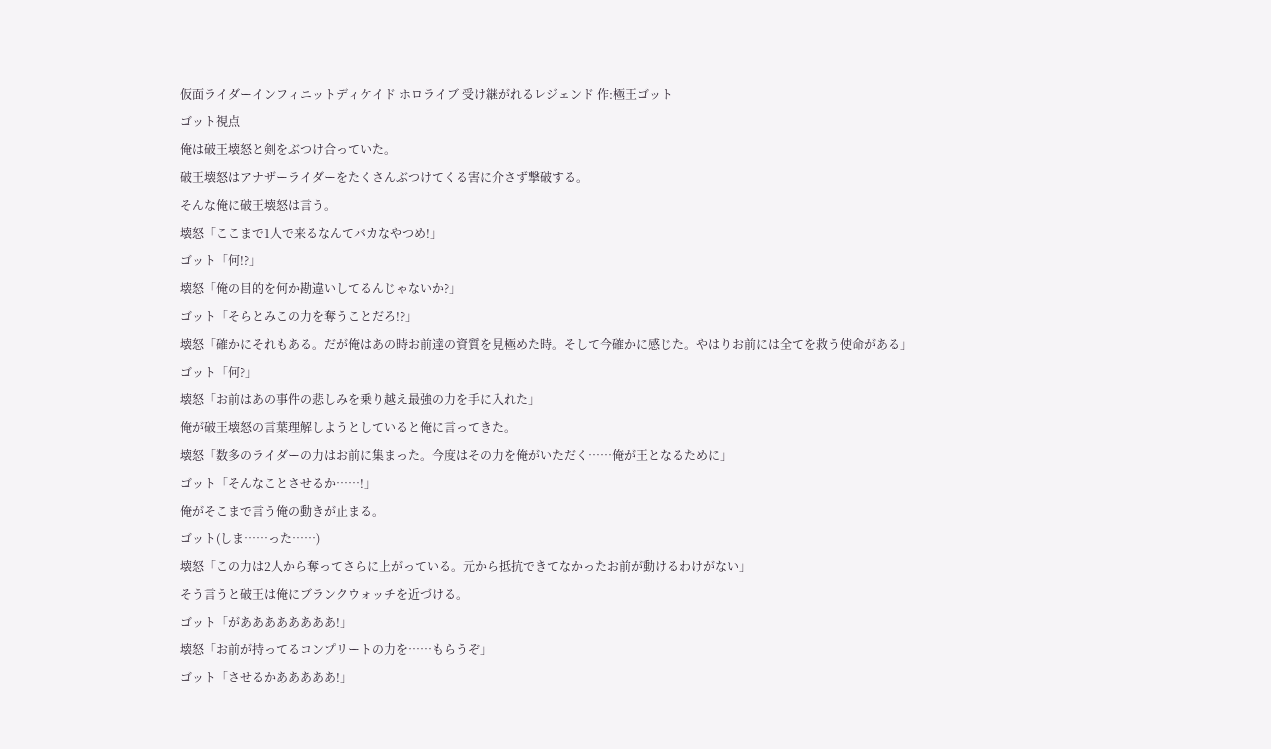仮面ライダーインフィニットディケイド ホロライブ 受け継がれるレジェンド 作:極王ゴット
ゴット視点
俺は破王壊怒と剣をぶつけ合っていた。
破王壊怒はアナザーライダーをたくさんぶつけてくる害に介さず撃破する。
そんな俺に破王壊怒は言う。
壊怒「ここまで1人で来るなんてバカなやつめ!」
ゴット「何!?」
壊怒「俺の目的を何か勘違いしてるんじゃないか?」
ゴット「そらとみこの力を奪うことだろ!?」
壊怒「確かにそれもある。だが俺はあの時お前達の資質を見極めた時。そして今確かに感じた。やはりお前には全てを救う使命がある」
ゴット「何?」
壊怒「お前はあの事件の悲しみを乗り越え最強の力を手に入れた」
俺が破王壊怒の言葉理解しようとしていると俺に言ってきた。
壊怒「数多のライダーの力はお前に集まった。今度はその力を俺がいただく……俺が王となるために」
ゴット「そんなことさせるか……!」
俺がそこまで言う俺の動きが止まる。
ゴット(しま……った……)
壊怒「この力は2人から奪ってさらに上がっている。元から抵抗できてなかったお前が動けるわけがない」
そう言うと破王は俺にブランクウォッチを近づける。
ゴット「がああああああああ!」
壊怒「お前が持ってるコンプリートの力を……もらうぞ」
ゴット「させるかあああああ!」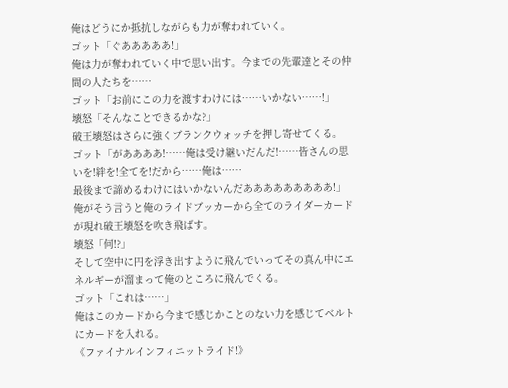俺はどうにか抵抗しながらも力が奪われていく。
ゴット「ぐあああああ!」
俺は力が奪われていく中で思い出す。今までの先輩達とその仲間の人たちを……
ゴット「お前にこの力を渡すわけには……いかない……!」
壊怒「そんなことできるかな?」
破王壊怒はさらに強くブランクウォッチを押し寄せてくる。
ゴット「がああああ!……俺は受け継いだんだ!……皆さんの思いを!絆を!全てを!だから……俺は……
最後まで諦めるわけにはいかないんだあああああああああ!」
俺がそう言うと俺のライドブッカーから全てのライダーカードが現れ破王壊怒を吹き飛ばす。
壊怒「何!?」
そして空中に円を浮き出すように飛んでいってその真ん中にエネルギーが溜まって俺のところに飛んでくる。
ゴット「これは……」
俺はこのカードから今まで感じかことのない力を感じてベルトにカードを入れる。
《ファイナルインフィニットライド!》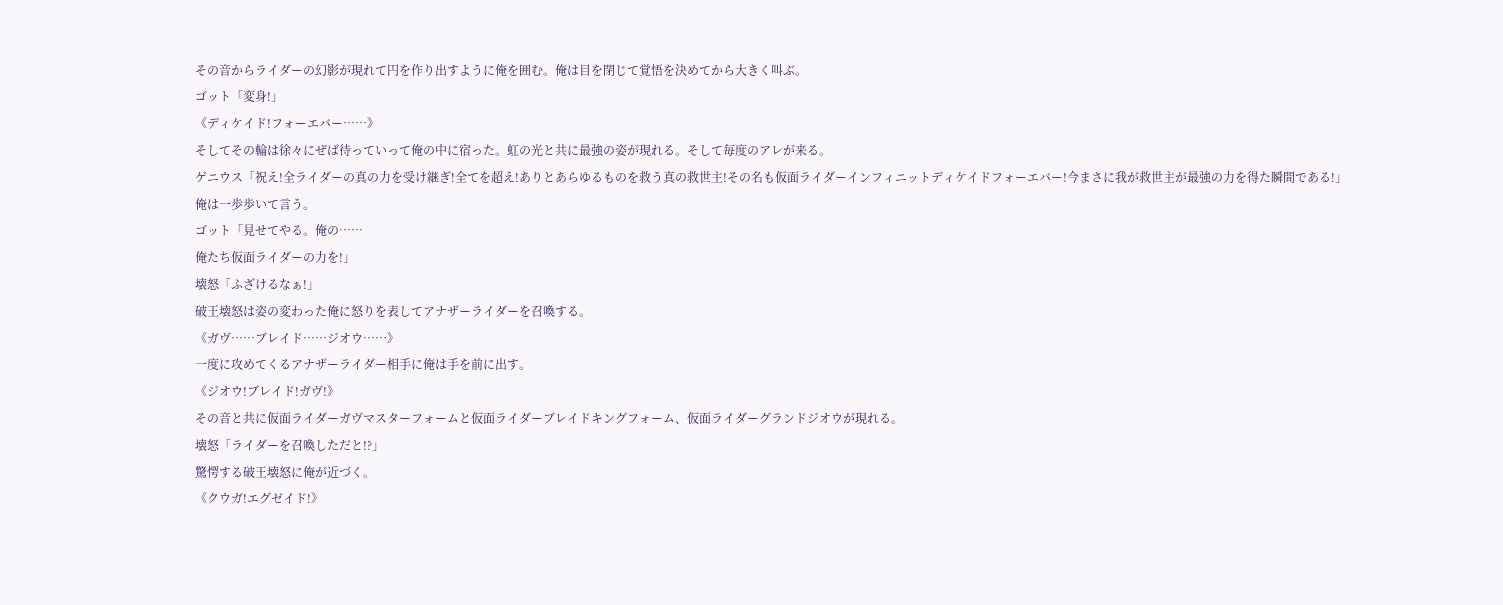その音からライダーの幻影が現れて円を作り出すように俺を囲む。俺は目を閉じて覚悟を決めてから大きく叫ぶ。
ゴット「変身!」
《ディケイド!フォーエバー……》
そしてその輪は徐々にぜば待っていって俺の中に宿った。虹の光と共に最強の姿が現れる。そして毎度のアレが来る。
ゲニウス「祝え!全ライダーの真の力を受け継ぎ!全てを超え!ありとあらゆるものを救う真の救世主!その名も仮面ライダーインフィニットディケイドフォーエバー!今まさに我が救世主が最強の力を得た瞬間である!」
俺は一歩歩いて言う。
ゴット「見せてやる。俺の……
俺たち仮面ライダーの力を!」
壊怒「ふざけるなぁ!」
破王壊怒は姿の変わった俺に怒りを表してアナザーライダーを召喚する。
《ガヴ……ブレイド……ジオウ……》
一度に攻めてくるアナザーライダー相手に俺は手を前に出す。
《ジオウ!ブレイド!ガヴ!》
その音と共に仮面ライダーガヴマスターフォームと仮面ライダーブレイドキングフォーム、仮面ライダーグランドジオウが現れる。
壊怒「ライダーを召喚しただと!?」
驚愕する破王壊怒に俺が近づく。
《クウガ!エグゼイド!》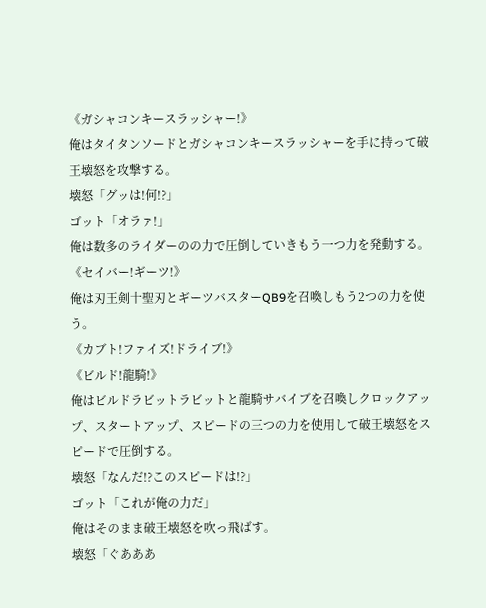《ガシャコンキースラッシャー!》
俺はタイタンソードとガシャコンキースラッシャーを手に持って破王壊怒を攻撃する。
壊怒「グッは!何!?」
ゴット「オラァ!」
俺は数多のライダーのの力で圧倒していきもう一つ力を発動する。
《セイバー!ギーツ!》
俺は刃王剣十聖刃とギーツバスターQB9を召喚しもう2つの力を使う。
《カブト!ファイズ!ドライブ!》
《ビルド!龍騎!》
俺はビルドラビットラビットと龍騎サバイブを召喚しクロックアップ、スタートアップ、スピードの三つの力を使用して破王壊怒をスピードで圧倒する。
壊怒「なんだ!?このスピードは!?」
ゴット「これが俺の力だ」
俺はそのまま破王壊怒を吹っ飛ばす。
壊怒「ぐあああ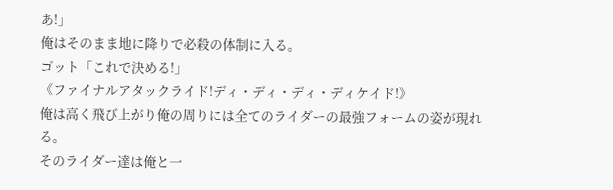あ!」
俺はそのまま地に降りで必殺の体制に入る。
ゴット「これで決める!」
《ファイナルアタックライド!ディ・ディ・ディ・ディケイド!》
俺は高く飛び上がり俺の周りには全てのライダーの最強フォームの姿が現れる。
そのライダー達は俺と一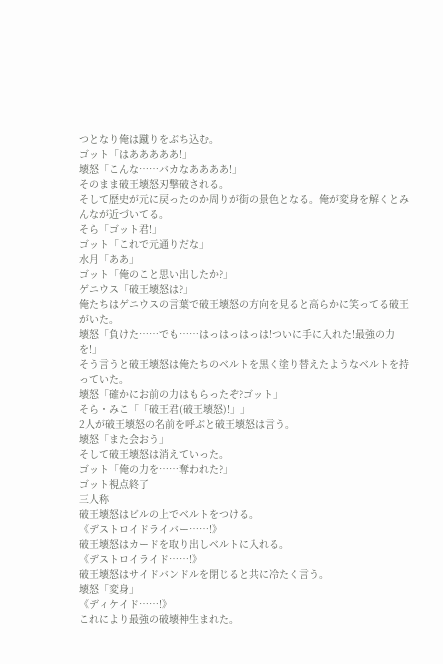つとなり俺は蹴りをぶち込む。
ゴット「はあああああ!」
壊怒「こんな……バカなああああ!」
そのまま破王壊怒刃撃破される。
そして歴史が元に戻ったのか周りが街の景色となる。俺が変身を解くとみんなが近づいてる。
そら「ゴット君!」
ゴット「これで元通りだな」
水月「ああ」
ゴット「俺のこと思い出したか?」
ゲニウス「破王壊怒は?」
俺たちはゲニウスの言葉で破王壊怒の方向を見ると高らかに笑ってる破王がいた。
壊怒「負けた……でも……はっはっはっは!ついに手に入れた!最強の力を!」
そう言うと破王壊怒は俺たちのベルトを黒く塗り替えたようなベルトを持っていた。
壊怒「確かにお前の力はもらったぞ?ゴット」
そら・みこ「「破王君(破王壊怒)!」」
2人が破王壊怒の名前を呼ぶと破王壊怒は言う。
壊怒「また会おう」
そして破王壊怒は消えていった。
ゴット「俺の力を……奪われた?」
ゴット視点終了
三人称
破王壊怒はビルの上でベルトをつける。
《デストロイドライバー……!》
破王壊怒はカードを取り出しベルトに入れる。
《デストロイライド……!》
破王壊怒はサイドバンドルを閉じると共に冷たく言う。
壊怒「変身」
《ディケイド……!》
これにより最強の破壊神生まれた。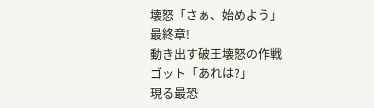壊怒「さぁ、始めよう」
最終章!
動き出す破王壊怒の作戦
ゴット「あれは?」
現る最恐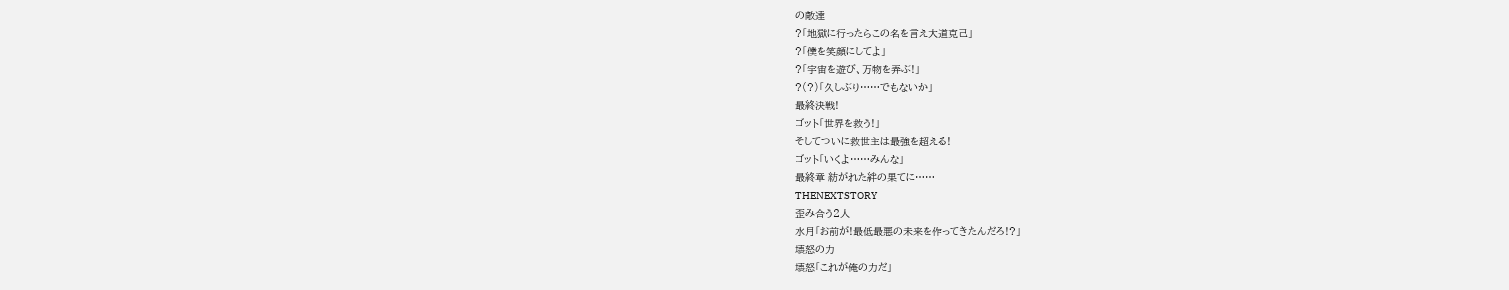の敵達
?「地獄に行ったらこの名を言え大道克己」
?「僕を笑顔にしてよ」
?「宇宙を遊び、万物を弄ぶ!」
?(?)「久しぶり……でもないか」
最終決戦!
ゴット「世界を救う!」
そしてついに救世主は最強を超える!
ゴット「いくよ……みんな」
最終章 紡がれた絆の果てに……
THENEXTSTORY
歪み合う2人
水月「お前が!最低最悪の未来を作ってきたんだろ!?」
壊怒の力
壊怒「これが俺の力だ」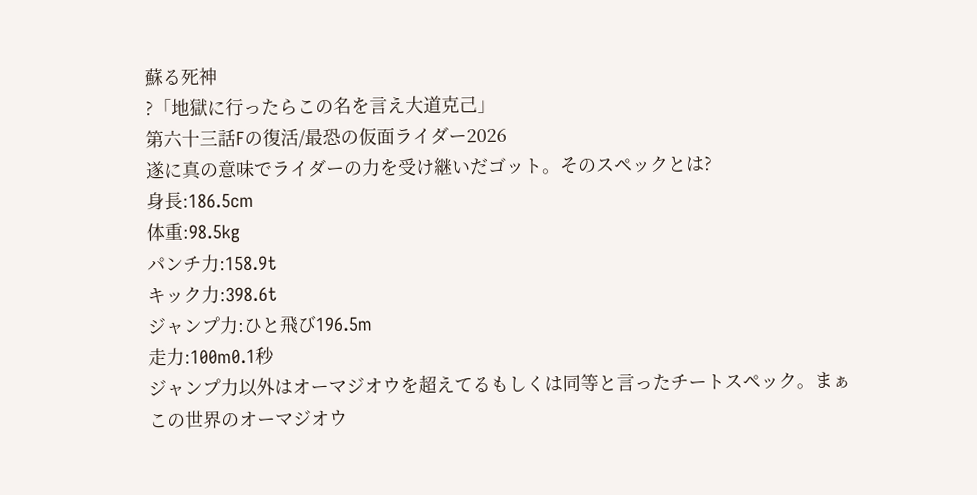蘇る死神
?「地獄に行ったらこの名を言え大道克己」
第六十三話Fの復活/最恐の仮面ライダー2026
遂に真の意味でライダーの力を受け継いだゴット。そのスペックとは?
身長:186.5cm
体重:98.5kg
パンチ力:158.9t
キック力:398.6t
ジャンプ力:ひと飛び196.5m
走力:100m0.1秒
ジャンプ力以外はオーマジオウを超えてるもしくは同等と言ったチートスペック。まぁこの世界のオーマジオウ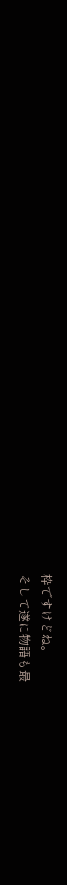枠ですけどね。
そして遂に物語も最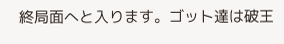終局面へと入ります。ゴット達は破王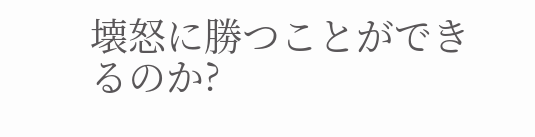壊怒に勝つことができるのか?